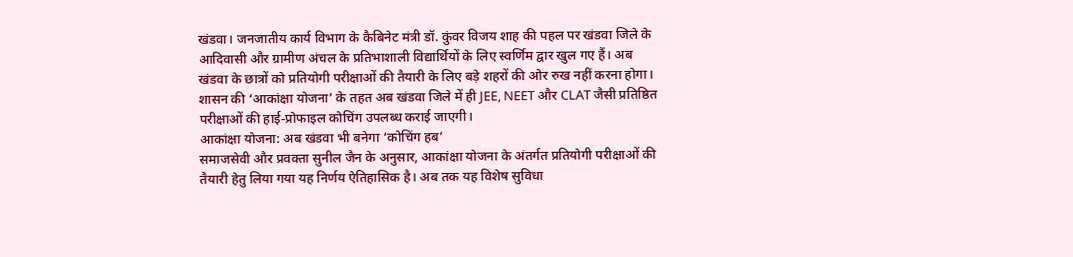खंडवा। जनजातीय कार्य विभाग के कैबिनेट मंत्री डॉ. कुंवर विजय शाह की पहल पर खंडवा जिले के आदिवासी और ग्रामीण अंचल के प्रतिभाशाली विद्यार्थियों के लिए स्वर्णिम द्वार खुल गए हैं। अब खंडवा के छात्रों को प्रतियोगी परीक्षाओं की तैयारी के लिए बड़े शहरों की ओर रुख नहीं करना होगा। शासन की ‘आकांक्षा योजना’ के तहत अब खंडवा जिले में ही JEE, NEET और CLAT जैसी प्रतिष्ठित परीक्षाओं की हाई-प्रोफाइल कोचिंग उपलब्ध कराई जाएगी।
आकांक्षा योजना: अब खंडवा भी बनेगा ‘कोचिंग हब’
समाजसेवी और प्रवक्ता सुनील जैन के अनुसार, आकांक्षा योजना के अंतर्गत प्रतियोगी परीक्षाओं की तैयारी हेतु लिया गया यह निर्णय ऐतिहासिक है। अब तक यह विशेष सुविधा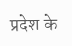प्रदेश के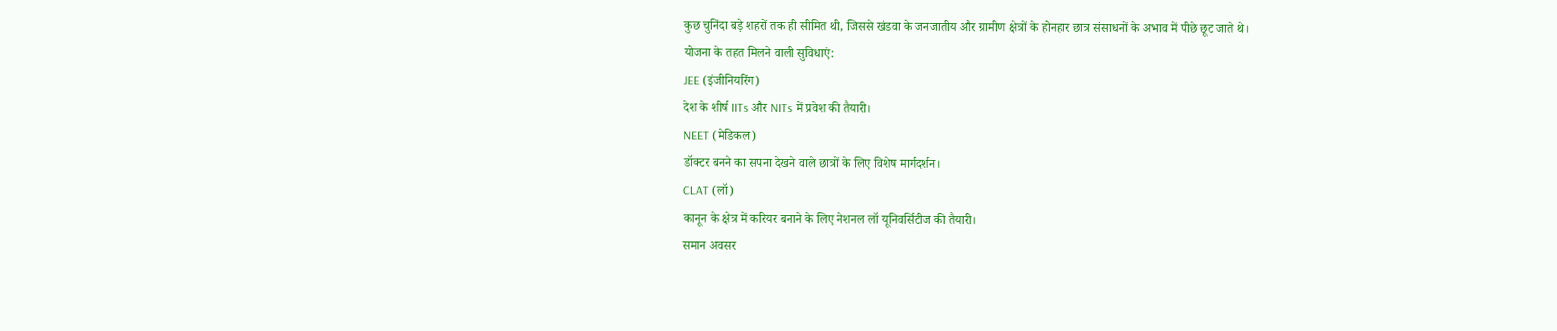कुछ चुनिंदा बड़े शहरों तक ही सीमित थी, जिससे खंडवा के जनजातीय और ग्रामीण क्षेत्रों के होनहार छात्र संसाधनों के अभाव में पीछे छूट जाते थे।
योजना के तहत मिलने वाली सुविधाएं:
JEE (इंजीनियरिंग)
देश के शीर्ष IITs और NITs में प्रवेश की तैयारी।
NEET (मेडिकल)
डॉक्टर बनने का सपना देखने वाले छात्रों के लिए विशेष मार्गदर्शन।
CLAT (लॉ)
कानून के क्षेत्र में करियर बनाने के लिए नेशनल लॉ यूनिवर्सिटीज की तैयारी।
समान अवसर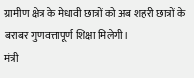ग्रामीण क्षेत्र के मेधावी छात्रों को अब शहरी छात्रों के बराबर गुणवत्तापूर्ण शिक्षा मिलेगी।
मंत्री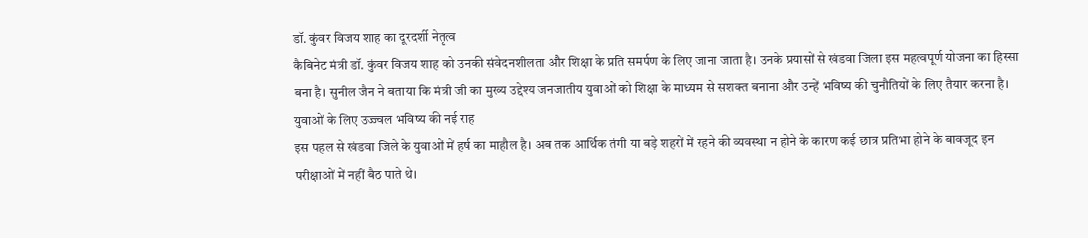डॉ. कुंवर विजय शाह का दूरदर्शी नेतृत्व
कैबिनेट मंत्री डॉ. कुंवर विजय शाह को उनकी संवेदनशीलता और शिक्षा के प्रति समर्पण के लिए जाना जाता है। उनके प्रयासों से खंडवा जिला इस महत्वपूर्ण योजना का हिस्सा बना है। सुनील जैन ने बताया कि मंत्री जी का मुख्य उद्देश्य जनजातीय युवाओं को शिक्षा के माध्यम से सशक्त बनाना और उन्हें भविष्य की चुनौतियों के लिए तैयार करना है।
युवाओं के लिए उज्ज्वल भविष्य की नई राह
इस पहल से खंडवा जिले के युवाओं में हर्ष का माहौल है। अब तक आर्थिक तंगी या बड़े शहरों में रहने की व्यवस्था न होने के कारण कई छात्र प्रतिभा होने के बावजूद इन परीक्षाओं में नहीं बैठ पाते थे।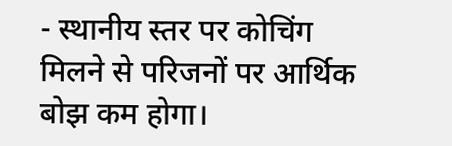- स्थानीय स्तर पर कोचिंग मिलने से परिजनों पर आर्थिक बोझ कम होगा।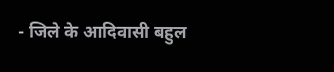- जिले के आदिवासी बहुल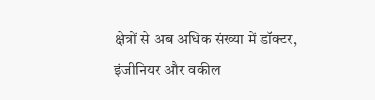क्षेत्रों से अब अधिक संख्या में डॉक्टर, इंजीनियर और वकील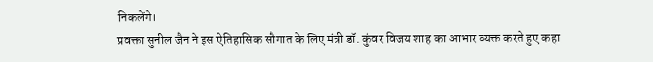निकलेंगे।
प्रवक्ता सुनील जैन ने इस ऐतिहासिक सौगात के लिए मंत्री डॉ. कुंवर विजय शाह का आभार व्यक्त करते हुए कहा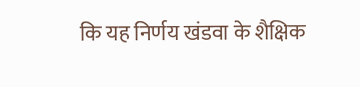कि यह निर्णय खंडवा के शैक्षिक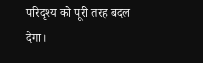परिदृश्य को पूरी तरह बदल देगा।